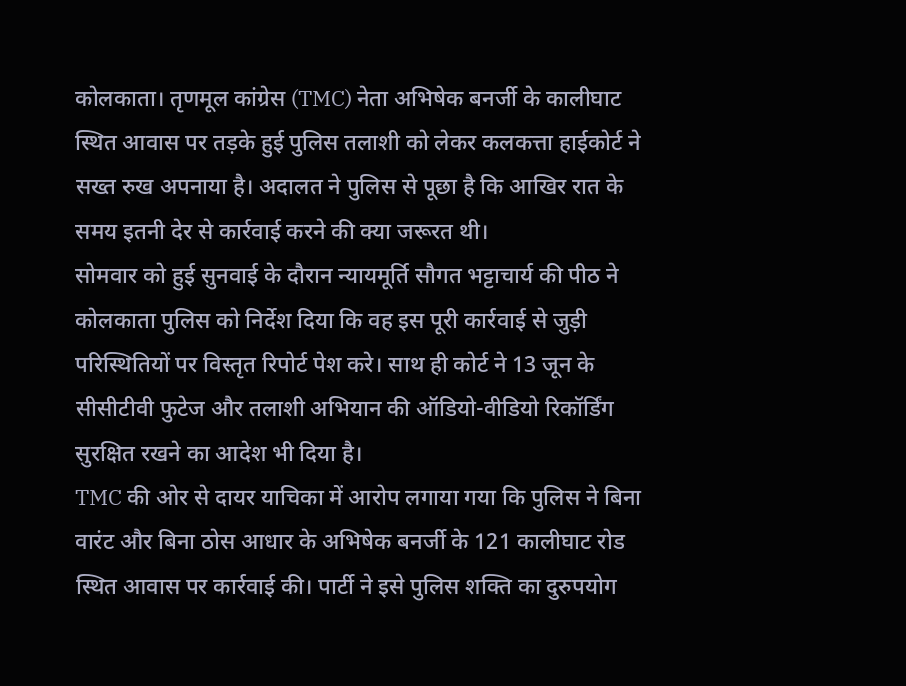कोलकाता। तृणमूल कांग्रेस (TMC) नेता अभिषेक बनर्जी के कालीघाट स्थित आवास पर तड़के हुई पुलिस तलाशी को लेकर कलकत्ता हाईकोर्ट ने सख्त रुख अपनाया है। अदालत ने पुलिस से पूछा है कि आखिर रात के समय इतनी देर से कार्रवाई करने की क्या जरूरत थी।
सोमवार को हुई सुनवाई के दौरान न्यायमूर्ति सौगत भट्टाचार्य की पीठ ने कोलकाता पुलिस को निर्देश दिया कि वह इस पूरी कार्रवाई से जुड़ी परिस्थितियों पर विस्तृत रिपोर्ट पेश करे। साथ ही कोर्ट ने 13 जून के सीसीटीवी फुटेज और तलाशी अभियान की ऑडियो-वीडियो रिकॉर्डिंग सुरक्षित रखने का आदेश भी दिया है।
TMC की ओर से दायर याचिका में आरोप लगाया गया कि पुलिस ने बिना वारंट और बिना ठोस आधार के अभिषेक बनर्जी के 121 कालीघाट रोड स्थित आवास पर कार्रवाई की। पार्टी ने इसे पुलिस शक्ति का दुरुपयोग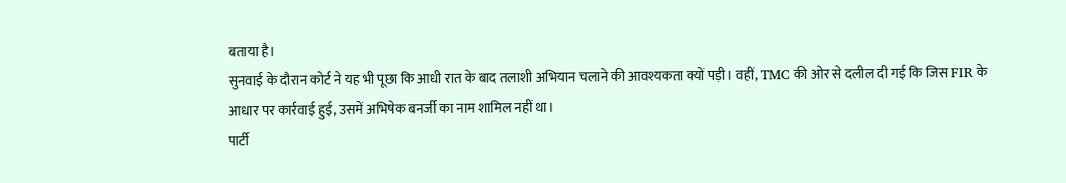बताया है।
सुनवाई के दौरान कोर्ट ने यह भी पूछा कि आधी रात के बाद तलाशी अभियान चलाने की आवश्यकता क्यों पड़ी। वहीं, TMC की ओर से दलील दी गई कि जिस FIR के आधार पर कार्रवाई हुई, उसमें अभिषेक बनर्जी का नाम शामिल नहीं था।
पार्टी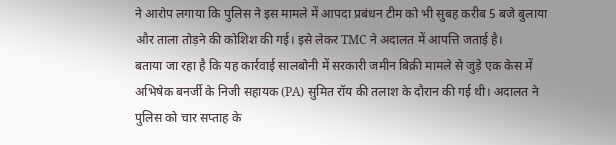ने आरोप लगाया कि पुलिस ने इस मामले में आपदा प्रबंधन टीम को भी सुबह करीब 5 बजे बुलाया और ताला तोड़ने की कोशिश की गई। इसे लेकर TMC ने अदालत में आपत्ति जताई है।
बताया जा रहा है कि यह कार्रवाई सालबोनी में सरकारी जमीन बिक्री मामले से जुड़े एक केस में अभिषेक बनर्जी के निजी सहायक (PA) सुमित रॉय की तलाश के दौरान की गई थी। अदालत ने पुलिस को चार सप्ताह के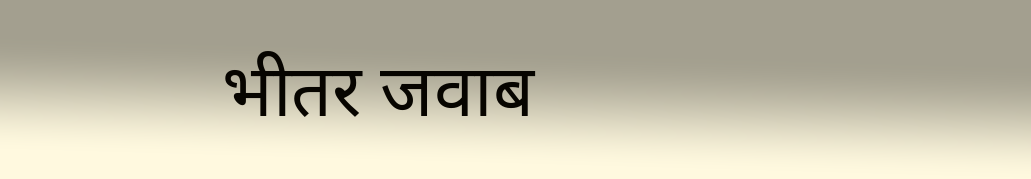भीतर जवाब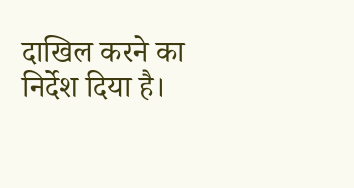दाखिल करने का निर्देश दिया है।